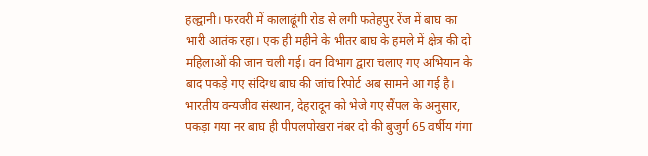हल्द्वानी। फरवरी में कालाढूंगी रोड से लगी फतेहपुर रेंज में बाघ का भारी आतंक रहा। एक ही महीने के भीतर बाघ के हमले में क्षेत्र की दो महिलाओं की जान चली गई। वन विभाग द्वारा चलाए गए अभियान के बाद पकड़े गए संदिग्ध बाघ की जांच रिपोर्ट अब सामने आ गई है। भारतीय वन्यजीव संस्थान, देहरादून को भेजे गए सैंपल के अनुसार, पकड़ा गया नर बाघ ही पीपलपोखरा नंबर दो की बुजुर्ग 65 वर्षीय गंगा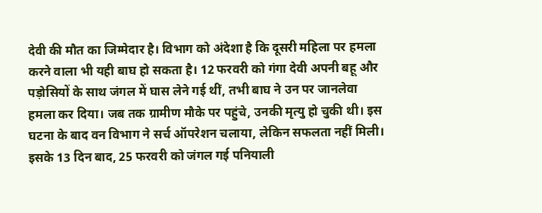देवी की मौत का जिम्मेदार है। विभाग को अंदेशा है कि दूसरी महिला पर हमला करने वाला भी यही बाघ हो सकता है। 12 फरवरी को गंगा देवी अपनी बहू और पड़ोसियों के साथ जंगल में घास लेने गई थीं, तभी बाघ ने उन पर जानलेवा हमला कर दिया। जब तक ग्रामीण मौके पर पहुंचे, उनकी मृत्यु हो चुकी थी। इस घटना के बाद वन विभाग ने सर्च ऑपरेशन चलाया, लेकिन सफलता नहीं मिली। इसके 13 दिन बाद, 25 फरवरी को जंगल गई पनियाली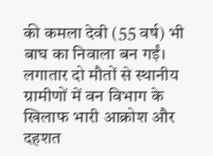की कमला देवी (55 वर्ष) भी बाघ का निवाला बन गईं। लगातार दो मौतों से स्थानीय ग्रामीणों में वन विभाग के खिलाफ भारी आक्रोश और दहशत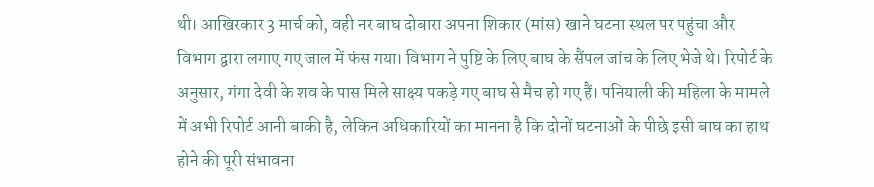थी। आखिरकार 3 मार्च को, वही नर बाघ दोबारा अपना शिकार (मांस) खाने घटना स्थल पर पहुंचा और विभाग द्वारा लगाए गए जाल में फंस गया। विभाग ने पुष्टि के लिए बाघ के सैंपल जांच के लिए भेजे थे। रिपोर्ट के अनुसार, गंगा देवी के शव के पास मिले साक्ष्य पकड़े गए बाघ से मैच हो गए हैं। पनियाली की महिला के मामले में अभी रिपोर्ट आनी बाकी है, लेकिन अधिकारियों का मानना है कि दोनों घटनाओं के पीछे इसी बाघ का हाथ होने की पूरी संभावना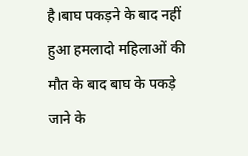है।बाघ पकड़ने के बाद नहीं हुआ हमलादो महिलाओं की मौत के बाद बाघ के पकड़े जाने के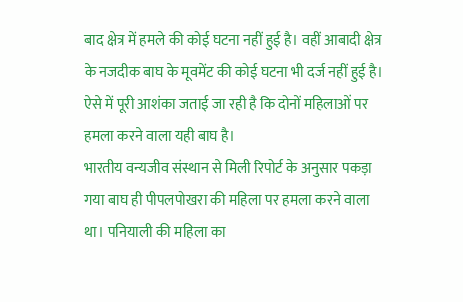बाद क्षेत्र में हमले की कोई घटना नहीं हुई है। वहीं आबादी क्षेत्र के नजदीक बाघ के मूवमेंट की कोई घटना भी दर्ज नहीं हुई है। ऐसे में पूरी आशंका जताई जा रही है कि दोनों महिलाओं पर हमला करने वाला यही बाघ है।
भारतीय वन्यजीव संस्थान से मिली रिपोर्ट के अनुसार पकड़ा गया बाघ ही पीपलपोखरा की महिला पर हमला करने वाला था। पनियाली की महिला का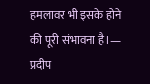हमलावर भी इसके होने की पूरी संभावना है।— प्रदीप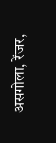असगोला, रेंजर,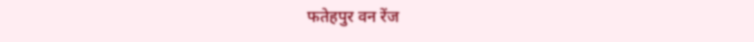फतेहपुर वन रेंज